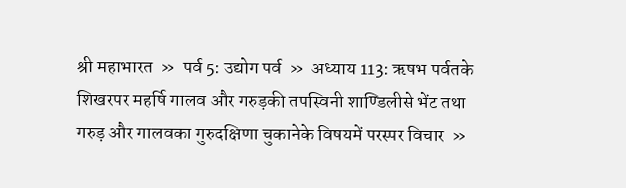श्री महाभारत  »  पर्व 5: उद्योग पर्व  »  अध्याय 113: ऋषभ पर्वतके शिखरपर महर्षि गालव और गरुड़की तपस्विनी शाण्डिलीसे भेंट तथा गरुड़ और गालवका गुरुदक्षिणा चुकानेके विषयमें परस्पर विचार  »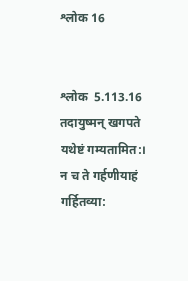श्लोक 16


श्लोक  5.113.16
तदायुष्मन् खगपते यथेष्टं गम्यतामित:।
न च ते गर्हणीयाहं गर्हितव्या: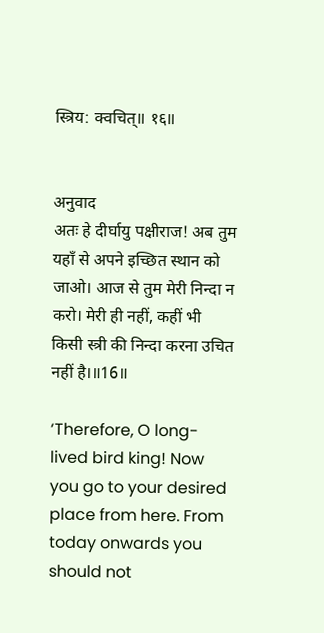स्त्रिय: क्वचित्॥ १६॥


अनुवाद
अतः हे दीर्घायु पक्षीराज! अब तुम यहाँ से अपने इच्छित स्थान को जाओ। आज से तुम मेरी निन्दा न करो। मेरी ही नहीं, कहीं भी किसी स्त्री की निन्दा करना उचित नहीं है।॥16॥

‘Therefore, O long-lived bird king! Now you go to your desired place from here. From today onwards you should not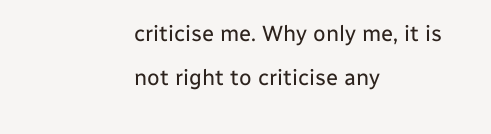criticise me. Why only me, it is not right to criticise any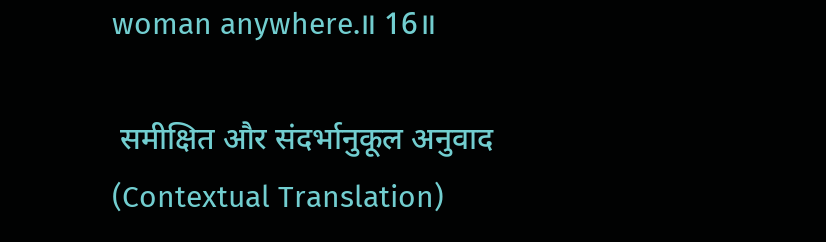woman anywhere.॥ 16॥

 समीक्षित और संदर्भानुकूल अनुवाद (Contextual Translation)